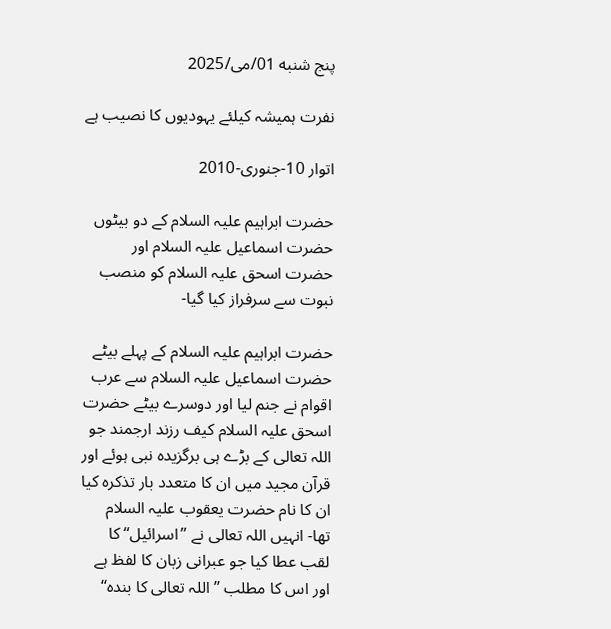پنج شنبه 01/می/2025

نفرت ہمیشہ کیلئے یہودیوں کا نصیب ہے

اتوار 10-جنوری-2010

حضرت ابراہیم علیہ السلام کے دو بیٹوں حضرت اسماعیل علیہ السلام اور حضرت اسحق علیہ السلام کو منصب نبوت سے سرفراز کیا گیا-

حضرت ابراہیم علیہ السلام کے پہلے بیٹے حضرت اسماعیل علیہ السلام سے عرب اقوام نے جنم لیا اور دوسرے بیٹے حضرت اسحق علیہ السلام کیف رزند ارجمند جو اللہ تعالی کے بڑے ہی برگزیدہ نبی ہوئے اور قرآن مجید میں ان کا متعدد بار تذکرہ کیا ان کا نام حضرت یعقوب علیہ السلام تھا- انہیں اللہ تعالی نے ’’اسرائیل‘‘ کا لقب عطا کیا جو عبرانی زبان کا لفظ ہے اور اس کا مطلب ’’اللہ تعالی کا بندہ‘‘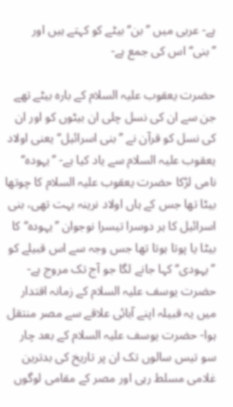ہے- عربی میں ’’بن‘‘ بیٹے کو کہتے ہیں اور ’’بنی‘‘ اس کی جمع ہے-

حضرت یعقوب علیہ السلام کے بارہ بیٹے تھے جن سے ان کی نسل چلی ان بیٹوں کو اور ان کی نسل کو قرآن نے ’’بنی اسرائیل‘‘ یعنی اولاد یعقوب علیہ السلام سے یاد کیا ہے- ’’یہودہ‘‘ نامی لڑکا حضرت یعقوب علیہ السلام کا چوتھا بیٹا تھا جس کے ہاں اولاد نرینہ بہت تھی، بنی اسرائیل کا ہر دوسرا تیسرا نوجوان ’’یہودہ‘‘ کا بیٹا یا پوتا ہوتا تھا جس وجہ سے اس قبیلے کو ’’یہودی‘‘ کہا جانے لگا جو آج تک مروج ہے-
حضرت یوسف علیہ السلام کے زمانہ اقتدار میں یہ قبیلہ اپنے آبائی علاقے سے مصر منتقل ہوا- حضرت یوسف علیہ السلام کے بعد چار سو تیس سالوں تک ان پر تاریخ کی بدترین غلامی مسلط رہی اور مصر کے مقامی لوگوں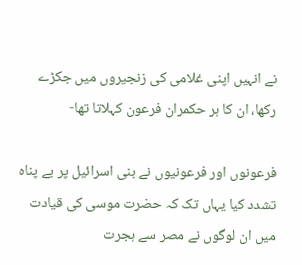نے انہیں اپنی غلامی کی زنجیروں میں جکڑے رکھا، ان کا ہر حکمران فرعون کہلاتا تھا-

فرعونوں اور فرعونیوں نے بنی اسرائیل پر بے پناہ تشدد کیا یہاں تک کہ حضرت موسی کی قیادت میں ان لوگوں نے مصر سے ہجرت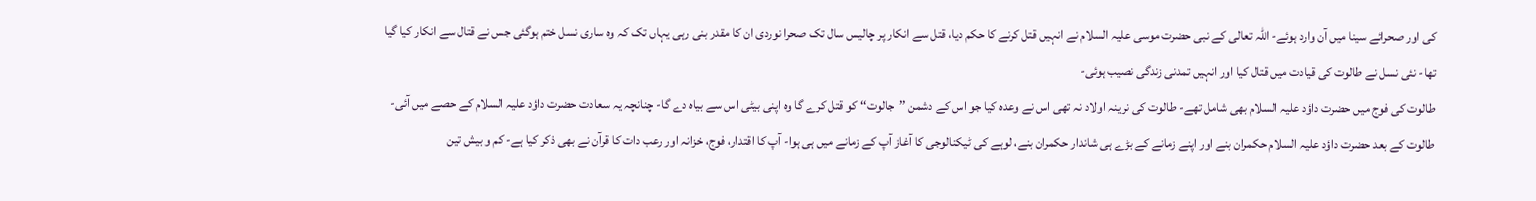کی اور صحرائے سینا میں آن وارد ہوئے- اللہ تعالی کے نبی حضرت موسی علیہ السلام نے انہیں قتل کرنے کا حکم دیا، قتل سے انکار پر چالیس سال تک صحرا نوردی ان کا مقدر بنی رہی یہاں تک کہ وہ ساری نسل ختم ہوگئی جس نے قتال سے انکار کیا گیا تھا- نئی نسل نے طالوت کی قیادت میں قتال کیا اور انہیں تمدنی زندگی نصیب ہوئی-
طالوت کی فوج میں حضرت داؤد علیہ السلام بھی شامل تھے- طالوت کی نرینہ اولاد نہ تھی اس نے وعدہ کیا جو اس کے دشمن ’’جالوت‘‘ کو قتل کرے گا وہ اپنی بیٹی اس سے بیاہ دے گا- چنانچہ یہ سعادت حضرت داؤد علیہ السلام کے حصے میں آئی- طالوت کے بعد حضرت داؤد علیہ السلام حکمران بنے اور اپنے زمانے کے بڑے ہی شاندار حکمران بنے، لوہے کی ٹیکنالوجی کا آغاز آپ کے زمانے میں ہی ہوا- آپ کا اقتدار، فوج، خزانہ اور رعب دات کا قرآن نے بھی ذکر کیا ہے- کم و بیش تین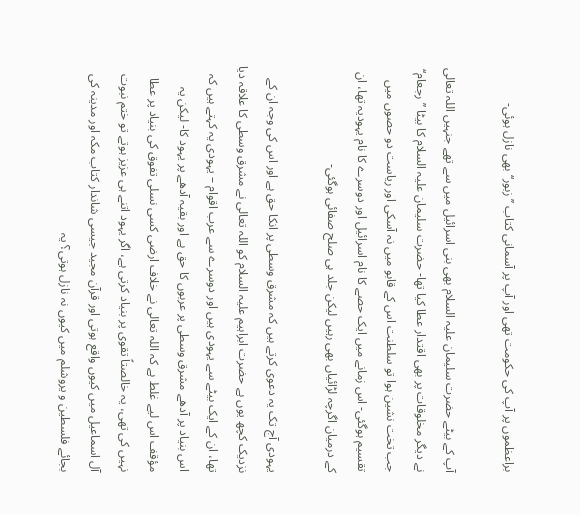براعظموں پر آپ کی حکومت تھی اور آپ پر آسمانی کتاب ’’زبور‘‘ بھی نازل ہوئی-

آپ کے بیٹے حضرت سلیمان علیہ السلام بھی بنی اسرائیل میں سے تھے جنہیں اللہ تعالی نے دیگر مخلوقات پر بھی اقتدار عطا کیا تھا- حضرت سلیمان علیہ السلام کا بیٹا ’’رجعام‘‘ جب تخت نشین ہوا تو سلطنت اس کے قابو میں نہ آسکی اور ریاست دو حصوں میں تقسیم ہوگئی- اس زمانے میں ایک حصے کا نام اسرائیل اور دوسرے کا نام یہودیہ تھا، ان کے درمیان اگرچہ لڑائیاں بھی رہیں لیکن جلد ہی صلح صفائی ہوگئی-

یہودی آج تک یہ دعوی کرتے ہیں کہ مشرق وسطی پر انکا حق ہے اور اس کی وجہ ان کے نزدیک کچھ یوں ہے حضرت ابراہیم علیہ السلام کو اللہ تعالی نے مشرق وسطی کا علاقہ دیا تھا، ان کے ایک بیٹے سے یہودی ہیں اور دوسرے سے عرب اقوام – یہودی یہ کہتے ہیں کہ اس بنیاد پر آدھے مشرق وسطی پر عربوں کا حق ہے اور بقیہ آدھے پر یہود کا- لیکن یہ مؤقف اس لیے غلط ہے کہ اللہ تعالی نے خلاف ارضی کسی نسلی تفوق کی بنیاد پر عطا نہیں کی تھی، یہ خالصتاً تقوی پر بنیاد کرتی ہے، اگر یہود اتنے ہی عزیز ہوتے تو ختم نبوت آل اسماعیل میں کیوں واقع ہوتی اور قرآن مجید جیسی شاندار کتاب مکہ اور مدینہ کی بجائے فلسطین و یروشلم میں کیوں نہ نازل ہوتی؟ یہ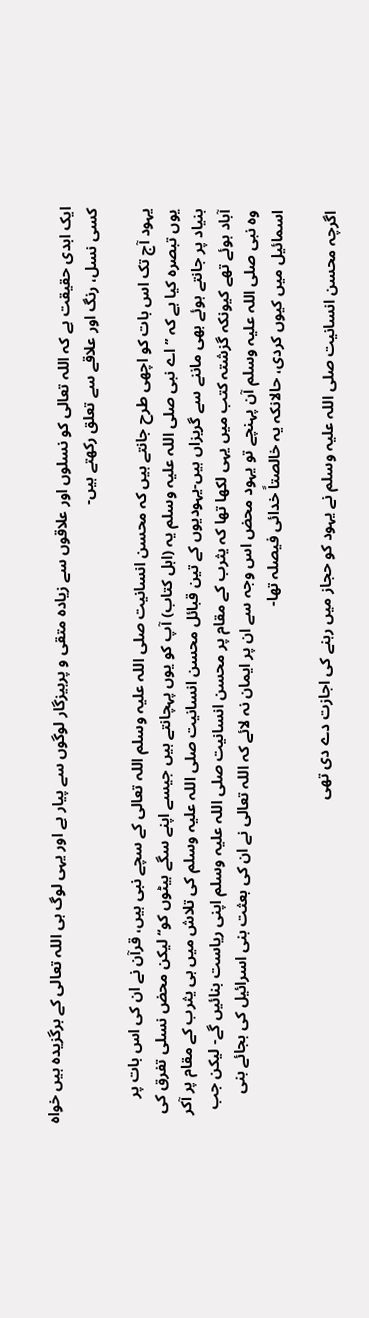ایک ابدی حقیقت ہے کہ اللہ تعالی کو نسلوں اور علاقوں سے زیادہ متقی و پرہیزگار لوگوں سے پیار ہے اور یہی لوگ ہی اللہ تعالی کے برگزیدہ ہیں خواہ کسی نسل، رنگ اور علاقے سے تعلق رکھتے ہیں-

یہود آج تک اس بات کو اچھی طرح جانتے ہیں کہ محسن انسانیت صلی اللہ علیہ وسلم اللہ تعالی کے سچے نبی ہیں، قرآن نے ان کی اس بات پر یوں تبصرہ کیا ہے کہ ’’اے نبی صلی اللہ علیہ وسلم یہ (اہل کتاب) آپ کو یوں پہچانتے ہیں جیسے اپنے سگے بیٹوں کو‘‘ لیکن محض نسلی تفرق کی بنیاد پر جانتے ہوئے بھی ماننے سے گریزاں ہیں-یہودیوں کے تین قبائل محسن انسانیت صلی اللہ علیہ وسلم کی تلاش میں ہی یثرب کے مقام پر آکر آباد ہوئے تھے کیونکہ گزشتہ کتب میں یہی لکھا تھا کہ یثرب کے مقام پر محسن انسانیت صلی اللہ علیہ وسلم اپنی ریاست بنائیں گے- لیکن جب وہ نبی صلی اللہ علیہ وسلم آن پہنچے تو یہود محض اس وجہ سے ان پر ایمان نہ لائے کہ اللہ تعالی نے ان کی بعثت بنی اسرائیل کی بجائے بنی اسمائیل میں کیوں کردی، حالانکہ یہ خالصتاً خدائی فیصلہ تھا-

اگرچہ محسن انسانیت صلی اللہ علیہ وسلم نے یہود کو حجاز میں رہنے کی اجازت دے دی تھی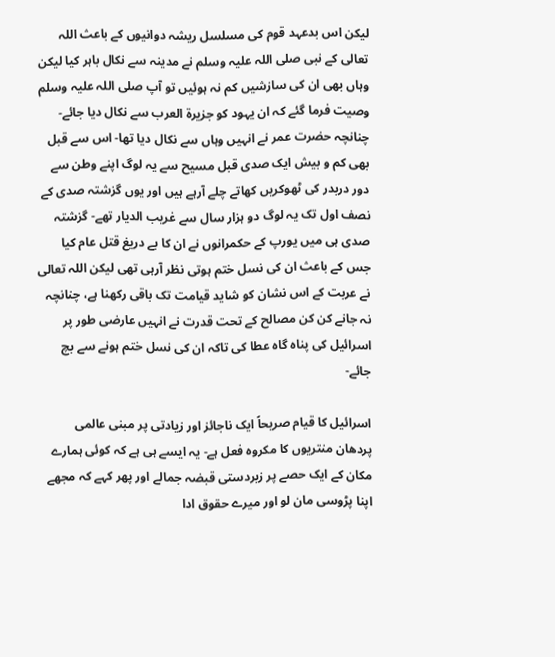لیکن اس بدعہد قوم کی مسلسل ریشہ دوانیوں کے باعث اللہ تعالی کے نبی صلی اللہ علیہ وسلم نے مدینہ سے نکال باہر کیا لیکن وہاں بھی ان کی سازشیں کم نہ ہوئیں تو آپ صلی اللہ علیہ وسلم وصیت فرما گئے کہ ان یہود کو جزیرة العرب سے نکال دیا جائے- چنانچہ حضرت عمر نے انہیں وہاں سے نکال دیا تھا- اس سے قبل بھی کم و بیش ایک صدی قبل مسیح سے یہ لوگ اپنے وطن سے دور دربدر کی ٹھوکریں کھاتے چلے آرہے ہیں اور یوں گزشتہ صدی کے نصف اول تک یہ لوگ دو ہزار سال سے غریب الدیار تھے- گزشتہ صدی ہی میں یورپ کے حکمرانوں نے ان کا بے دریغ قتل عام کیا جس کے باعث ان کی نسل ختم ہوتی نظر آرہی تھی لیکن اللہ تعالی نے عربت کے اس نشان کو شاید قیامت تک باقی رکھنا ہے، چنانچہ نہ جانے کن کن مصالح کے تحت قدرت نے انہیں عارضی طور پر اسرائیل کی پناہ گاہ عطا کی تاکہ ان کی نسل ختم ہونے سے بچ جائے-

اسرائیل کا قیام صریحاً ایک ناجائز اور زیادتی پر مبنی عالمی پردھان منتریوں کا مکروہ فعل ہے- یہ ایسے ہی ہے کہ کوئی ہمارے مکان کے ایک حصے پر زبردستی قبضہ جمالے اور پھر کہے کہ مجھے اپنا پڑوسی مان لو اور میرے حقوق ادا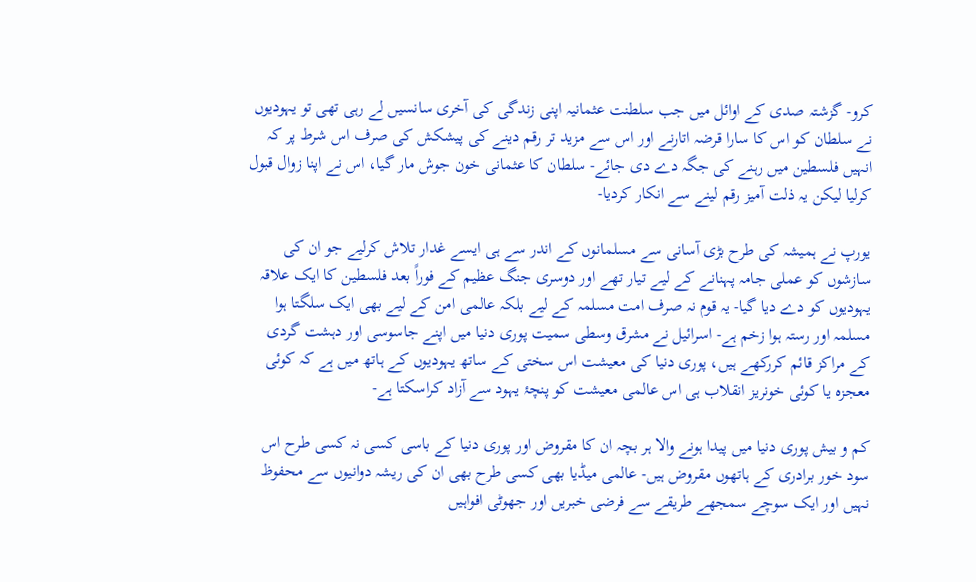کرو- گزشتہ صدی کے اوائل میں جب سلطنت عثمانیہ اپنی زندگی کی آخری سانسیں لے رہی تھی تو یہودیوں نے سلطان کو اس کا سارا قرضہ اتارنے اور اس سے مزید تر رقم دینے کی پیشکش کی صرف اس شرط پر کہ انہیں فلسطین میں رہنے کی جگہ دے دی جائے- سلطان کا عثمانی خون جوش مار گیا، اس نے اپنا زوال قبول کرلیا لیکن یہ ذلت آمیز رقم لینے سے انکار کردیا-

یورپ نے ہمیشہ کی طرح بڑی آسانی سے مسلمانوں کے اندر سے ہی ایسے غدار تلاش کرلیے جو ان کی سازشوں کو عملی جامہ پہنانے کے لیے تیار تھے اور دوسری جنگ عظیم کے فوراً بعد فلسطین کا ایک علاقہ یہودیوں کو دے دیا گیا- یہ قوم نہ صرف امت مسلمہ کے لیے بلکہ عالمی امن کے لیے بھی ایک سلگتا ہوا مسلمہ اور رستہ ہوا زخم ہے- اسرائیل نے مشرق وسطی سمیت پوری دنیا میں اپنے جاسوسی اور دہشت گردی کے مراکز قائم کررکھے ہیں، پوری دنیا کی معیشت اس سختی کے ساتھ یہودیوں کے ہاتھ میں ہے کہ کوئی معجزہ یا کوئی خونریز انقلاب ہی اس عالمی معیشت کو پنچۂ یہود سے آزاد کراسکتا ہے-

کم و بیش پوری دنیا میں پیدا ہونے والا ہر بچہ ان کا مقروض اور پوری دنیا کے باسی کسی نہ کسی طرح اس سود خور برادری کے ہاتھوں مقروض ہیں- عالمی میڈیا بھی کسی طرح بھی ان کی ریشہ دوانیوں سے محفوظ نہیں اور ایک سوچے سمجھے طریقے سے فرضی خبریں اور جھوٹی افواہیں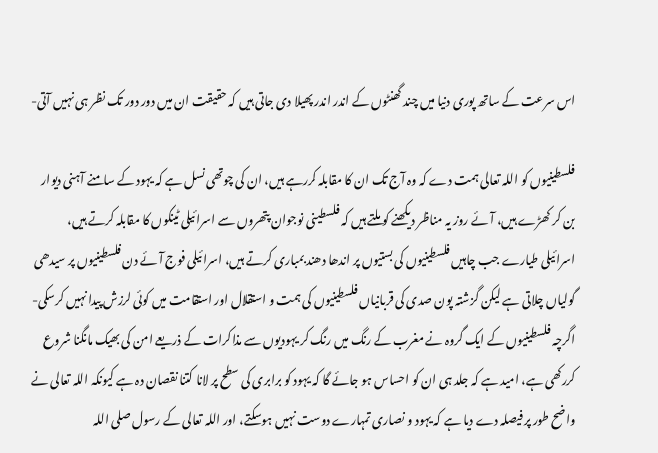اس سرعت کے ساتھ پوری دنیا میں چند گھنٹوں کے اندر اندر پھیلا دی جاتی ہیں کہ حقیقت ان میں دور دور تک نظر ہی نہیں آتی-

فلسطینیوں کو اللہ تعالی ہمت دے کہ وہ آج تک ان کا مقابلہ کررہے ہیں، ان کی چوتھی نسل ہے کہ یہود کے سامنے آہنی دیوار بن کر کھڑے ہیں، آئے روز یہ مناظر دیکھنے کو ملتے ہیں کہ فلسطینی نوجوان پتھروں سے اسرائیلی ٹینکوں کا مقابلہ کرتے ہیں، اسرائیلی طیارے جب چاہیں فلسطینیوں کی بستیوں پر اندھا دھند بمباری کرتے ہیں، اسرائیلی فوج آئے دن فلسطینیوں پر سیدھی گولیاں چلاتی ہے لیکن گزشتہ پون صدی کی قربانیاں فلسطینیوں کی ہمت و استقلال اور استقامت میں کوئی لرزش پیدا نہیں کرسکی- اگرچہ فلسطینیوں کے ایک گروہ نے مغرب کے رنگ میں رنگ کر یہودیوں سے مذاکرات کے ذریعے امن کی بھیک مانگنا شروع کررکھی ہے، امید ہے کہ جلد ہی ان کو احساس ہو جائے گا کہ یہود کو برابری کی سطح پر لانا کتنا نقصان دہ ہے کیونکہ اللہ تعالی نے واضح طور پر فیصلہ دے دیا ہے کہ یہود و نصاری تمہارے دوست نہیں ہوسکتے، اور اللہ تعالی کے رسول صلی اللہ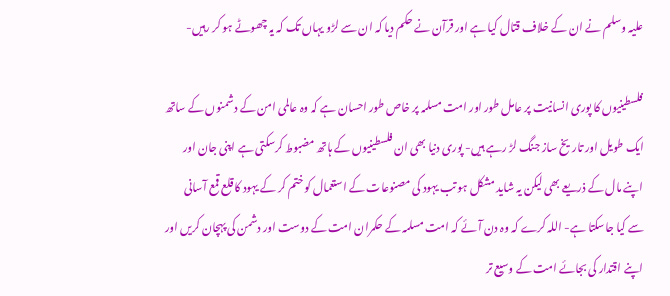علیہ وسلم نے ان کے خلاف قتال کیا ہے اور قرآن نے حکم دیا کہ ان سے لڑو یہاں تک کہ یہ چھوٹے ہو کر رہیں-

فلسطینیوں کا پوری انسانیت پر عامل طور اور امت مسلمہ پر خاص طور احسان ہے کہ وہ عالمی امن کے دشمنوں کے ساتھ ایک طویل اور تاریخ ساز جنگ لڑ رہے ہیں- پوری دنیا بھی ان فلسطینیوں کے ہاتھ مضبوط کرسکتی ہے اپنی جان اور اپنے مال کے ذریعے بھی لیکن یہ شاید مشکل ہو تب یہود کی مصنوعات کے استعمال کو ختم کر کے یہود کا قلع قمع آسانی سے کیا جاسکتا ہے- اللہ کرے کہ وہ دن آئے کہ امت مسلمہ کے حکمران امت کے دوست اور دشمن کی پہچان کریں اور اپنے اقتدار کی بجائے امت کے وسیع تر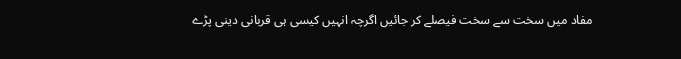مفاد میں سخت سے سخت فیصلے کر جائیں اگرچہ انہیں کیسی ہی قربانی دینی پڑے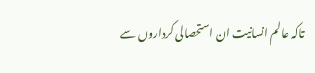تاکہ عالم انسانیت ان استحصالی کرداروں سے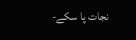نجات پا سکے-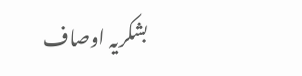بشکریہ اوصاف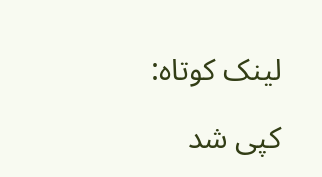لینک کوتاه:

کپی شد